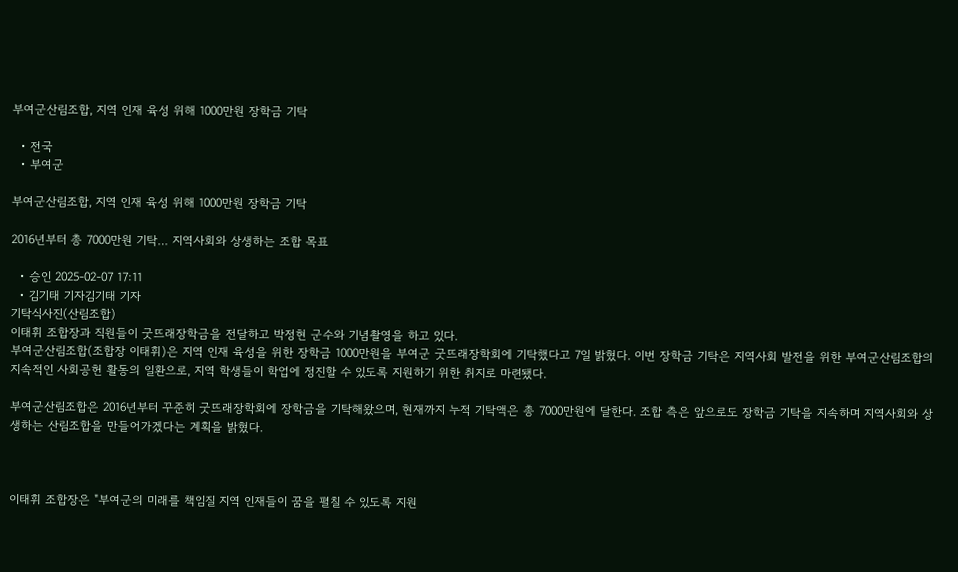부여군산림조합, 지역 인재 육성 위해 1000만원 장학금 기탁

  • 전국
  • 부여군

부여군산림조합, 지역 인재 육성 위해 1000만원 장학금 기탁

2016년부터 총 7000만원 기탁… 지역사회와 상생하는 조합 목표

  • 승인 2025-02-07 17:11
  • 김기태 기자김기태 기자
기탁식사진(산림조합)
이태휘 조합장과 직원들이 굿뜨래장학금을 전달하고 박정현 군수와 기념촬영을 하고 있다.
부여군산림조합(조합장 이태휘)은 지역 인재 육성을 위한 장학금 1000만원을 부여군 굿뜨래장학회에 기탁했다고 7일 밝혔다. 이번 장학금 기탁은 지역사회 발전을 위한 부여군산림조합의 지속적인 사회공헌 활동의 일환으로, 지역 학생들이 학업에 정진할 수 있도록 지원하기 위한 취지로 마련됐다.

부여군산림조합은 2016년부터 꾸준히 굿뜨래장학회에 장학금을 기탁해왔으며, 현재까지 누적 기탁액은 총 7000만원에 달한다. 조합 측은 앞으로도 장학금 기탁을 지속하며 지역사회와 상생하는 산림조합을 만들어가겠다는 계획을 밝혔다.



이태휘 조합장은 "부여군의 미래를 책임질 지역 인재들이 꿈을 펼칠 수 있도록 지원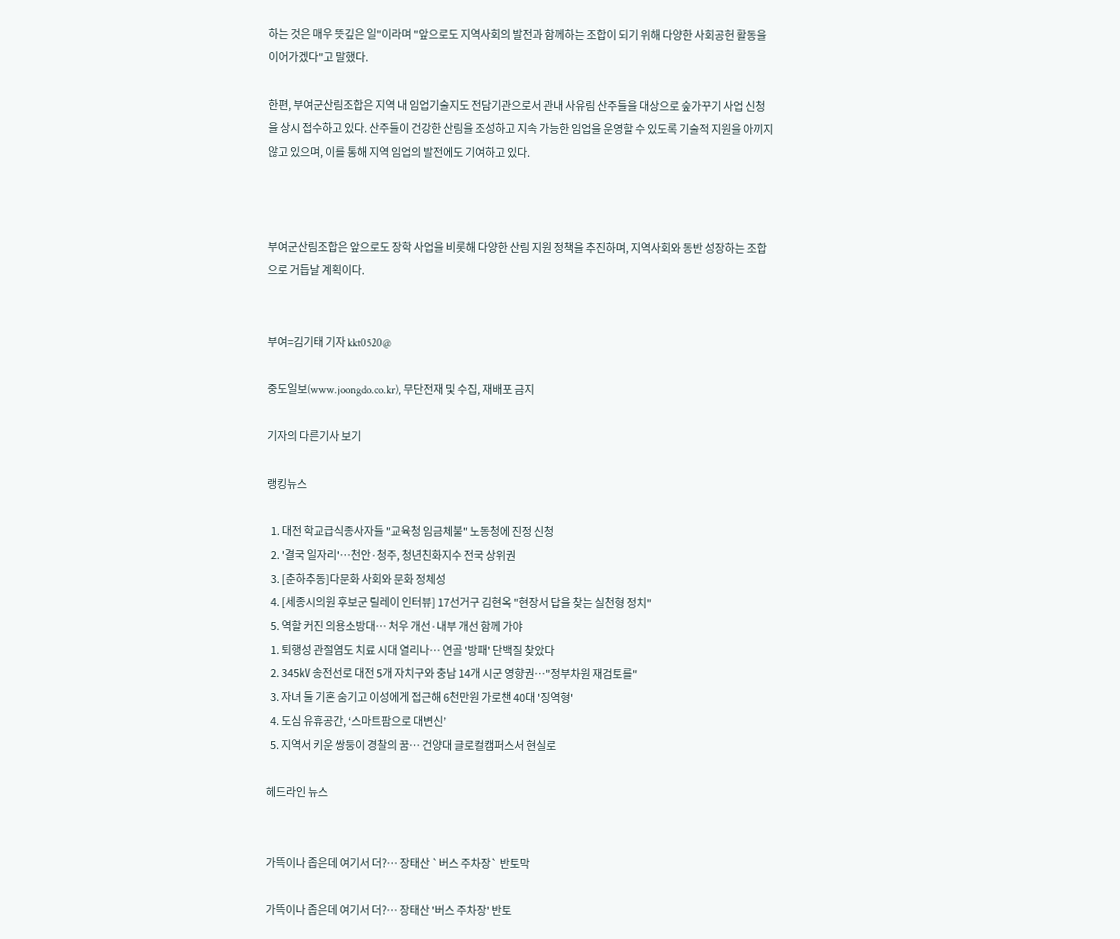하는 것은 매우 뜻깊은 일"이라며 "앞으로도 지역사회의 발전과 함께하는 조합이 되기 위해 다양한 사회공헌 활동을 이어가겠다"고 말했다.

한편, 부여군산림조합은 지역 내 임업기술지도 전담기관으로서 관내 사유림 산주들을 대상으로 숲가꾸기 사업 신청을 상시 접수하고 있다. 산주들이 건강한 산림을 조성하고 지속 가능한 임업을 운영할 수 있도록 기술적 지원을 아끼지 않고 있으며, 이를 통해 지역 임업의 발전에도 기여하고 있다.



부여군산림조합은 앞으로도 장학 사업을 비롯해 다양한 산림 지원 정책을 추진하며, 지역사회와 동반 성장하는 조합으로 거듭날 계획이다.


부여=김기태 기자 kkt0520@

중도일보(www.joongdo.co.kr), 무단전재 및 수집, 재배포 금지

기자의 다른기사 보기

랭킹뉴스

  1. 대전 학교급식종사자들 "교육청 임금체불" 노동청에 진정 신청
  2. '결국 일자리'…천안·청주, 청년친화지수 전국 상위권
  3. [춘하추동]다문화 사회와 문화 정체성
  4. [세종시의원 후보군 릴레이 인터뷰] 17선거구 김현옥 "현장서 답을 찾는 실천형 정치"
  5. 역할 커진 의용소방대… 처우 개선·내부 개선 함께 가야
  1. 퇴행성 관절염도 치료 시대 열리나… 연골 '방패' 단백질 찾았다
  2. 345㎸ 송전선로 대전 5개 자치구와 충남 14개 시군 영향권…"정부차원 재검토를"
  3. 자녀 둘 기혼 숨기고 이성에게 접근해 6천만원 가로챈 40대 '징역형'
  4. 도심 유휴공간, ‘스마트팜으로 대변신’
  5. 지역서 키운 쌍둥이 경찰의 꿈… 건양대 글로컬캠퍼스서 현실로

헤드라인 뉴스


가뜩이나 좁은데 여기서 더?… 장태산 `버스 주차장` 반토막

가뜩이나 좁은데 여기서 더?… 장태산 '버스 주차장' 반토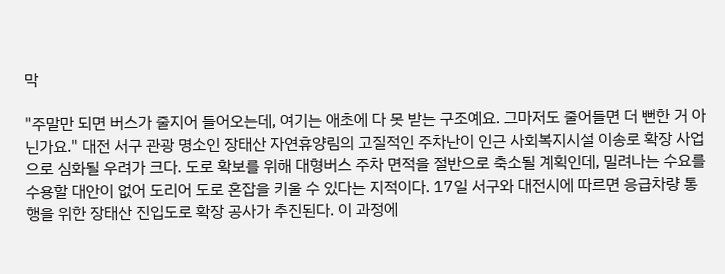막

"주말만 되면 버스가 줄지어 들어오는데, 여기는 애초에 다 못 받는 구조예요. 그마저도 줄어들면 더 뻔한 거 아닌가요." 대전 서구 관광 명소인 장태산 자연휴양림의 고질적인 주차난이 인근 사회복지시설 이송로 확장 사업으로 심화될 우려가 크다. 도로 확보를 위해 대형버스 주차 면적을 절반으로 축소될 계획인데, 밀려나는 수요를 수용할 대안이 없어 도리어 도로 혼잡을 키울 수 있다는 지적이다. 17일 서구와 대전시에 따르면 응급차량 통행을 위한 장태산 진입도로 확장 공사가 추진된다. 이 과정에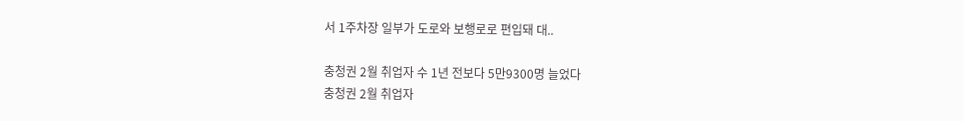서 1주차장 일부가 도로와 보행로로 편입돼 대..

충청권 2월 취업자 수 1년 전보다 5만9300명 늘었다
충청권 2월 취업자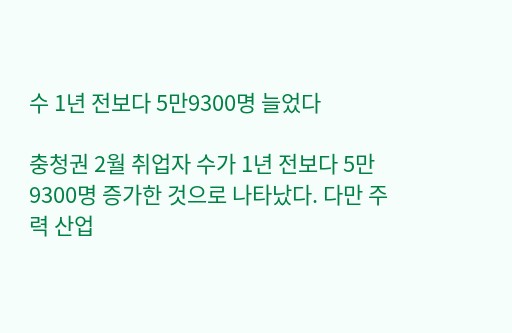수 1년 전보다 5만9300명 늘었다

충청권 2월 취업자 수가 1년 전보다 5만 9300명 증가한 것으로 나타났다. 다만 주력 산업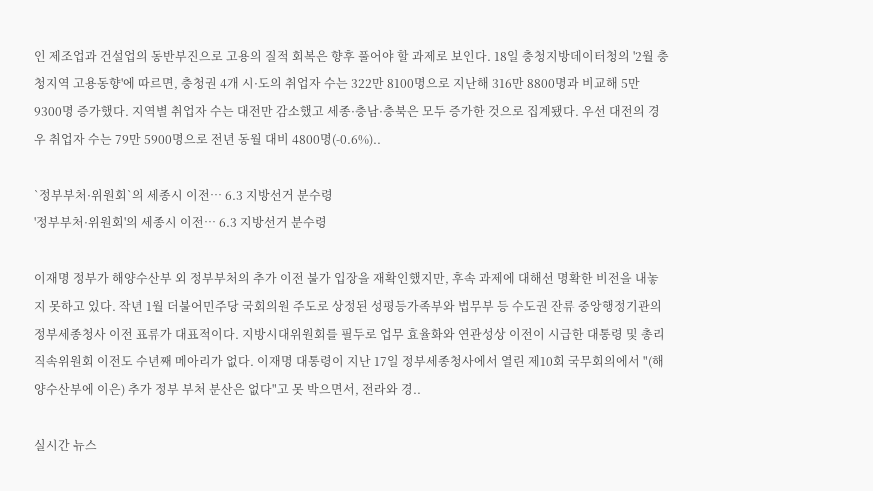인 제조업과 건설업의 동반부진으로 고용의 질적 회복은 향후 풀어야 할 과제로 보인다. 18일 충청지방데이터청의 '2월 충청지역 고용동향'에 따르면, 충청권 4개 시·도의 취업자 수는 322만 8100명으로 지난해 316만 8800명과 비교해 5만 9300명 증가했다. 지역별 취업자 수는 대전만 감소했고 세종·충남·충북은 모두 증가한 것으로 집계됐다. 우선 대전의 경우 취업자 수는 79만 5900명으로 전년 동월 대비 4800명(-0.6%)..

`정부부처·위원회`의 세종시 이전… 6.3 지방선거 분수령
'정부부처·위원회'의 세종시 이전… 6.3 지방선거 분수령

이재명 정부가 해양수산부 외 정부부처의 추가 이전 불가 입장을 재확인했지만, 후속 과제에 대해선 명확한 비전을 내놓지 못하고 있다. 작년 1월 더불어민주당 국회의원 주도로 상정된 성평등가족부와 법무부 등 수도권 잔류 중앙행정기관의 정부세종청사 이전 표류가 대표적이다. 지방시대위원회를 필두로 업무 효율화와 연관성상 이전이 시급한 대통령 및 총리 직속위원회 이전도 수년째 메아리가 없다. 이재명 대통령이 지난 17일 정부세종청사에서 열린 제10회 국무회의에서 "(해양수산부에 이은) 추가 정부 부처 분산은 없다"고 못 박으면서, 전라와 경..

실시간 뉴스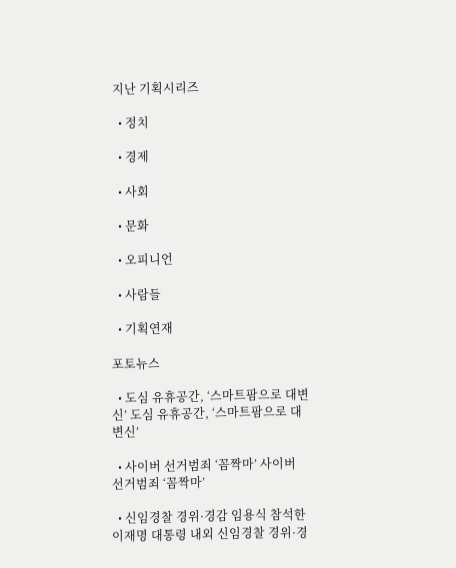지난 기획시리즈

  • 정치

  • 경제

  • 사회

  • 문화

  • 오피니언

  • 사람들

  • 기획연재

포토뉴스

  • 도심 유휴공간, ‘스마트팜으로 대변신’ 도심 유휴공간, ‘스마트팜으로 대변신’

  • 사이버 선거범죄 ‘꼼짝마’ 사이버 선거범죄 ‘꼼짝마’

  • 신임경찰 경위·경감 임용식 참석한 이재명 대통령 내외 신임경찰 경위·경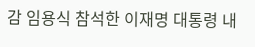감 임용식 참석한 이재명 대통령 내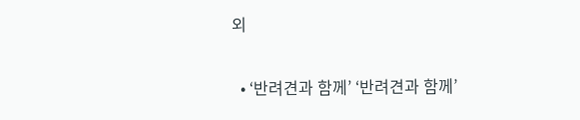외

  • ‘반려견과 함께’ ‘반려견과 함께’